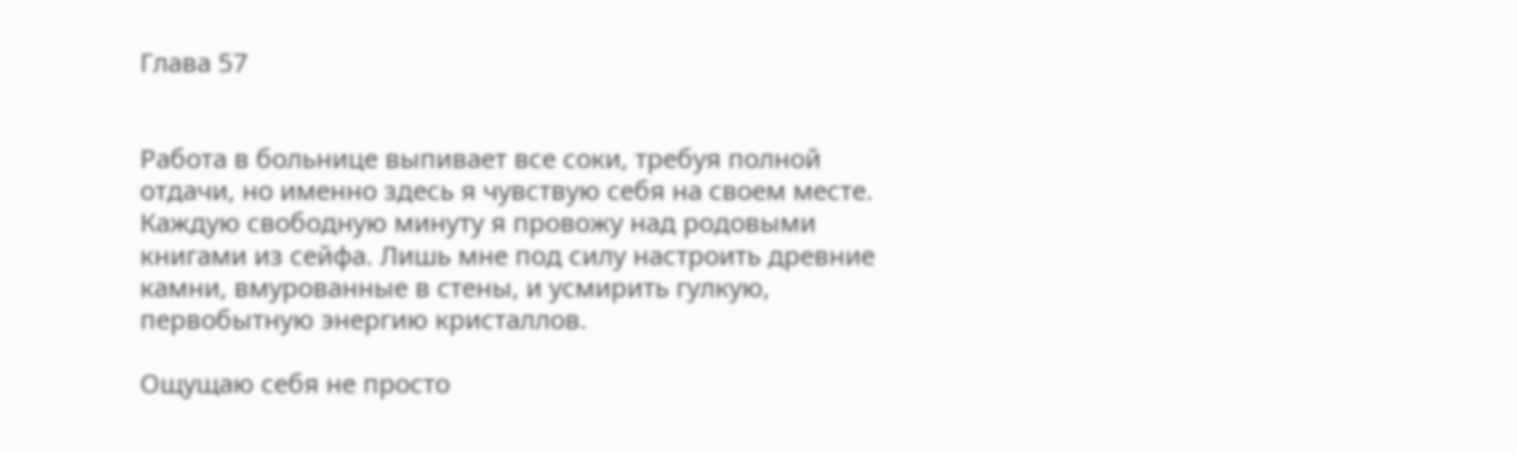Глава 57


Работа в больнице выпивает все соки, требуя полной отдачи, но именно здесь я чувствую себя на своем месте. Каждую свободную минуту я провожу над родовыми книгами из сейфа. Лишь мне под силу настроить древние камни, вмурованные в стены, и усмирить гулкую, первобытную энергию кристаллов.

Ощущаю себя не просто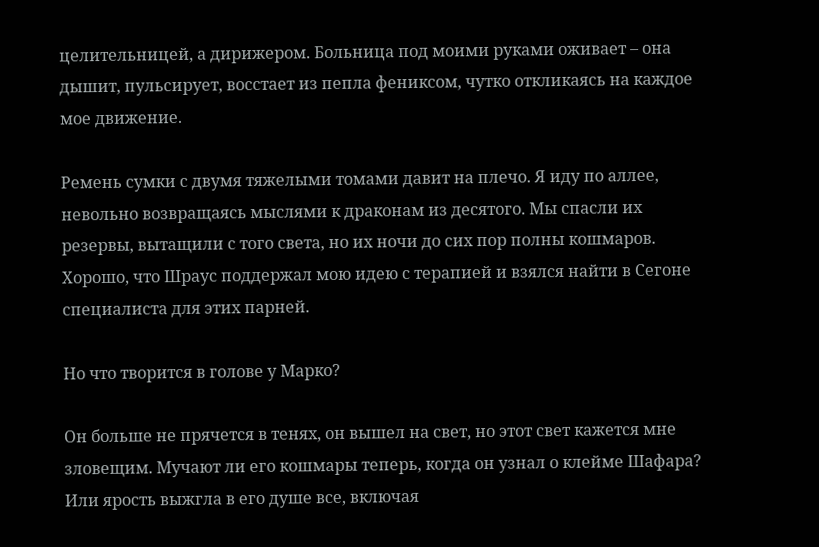целительницей, а дирижером. Больница под моими руками оживает – она дышит, пульсирует, восстает из пепла фениксом, чутко откликаясь на каждое мое движение.

Ремень сумки с двумя тяжелыми томами давит на плечо. Я иду по аллее, невольно возвращаясь мыслями к драконам из десятого. Мы спасли их резервы, вытащили с того света, но их ночи до сих пор полны кошмаров. Хорошо, что Шраус поддержал мою идею с терапией и взялся найти в Сегоне специалиста для этих парней.

Но что творится в голове у Марко?

Он больше не прячется в тенях, он вышел на свет, но этот свет кажется мне зловещим. Мучают ли его кошмары теперь, когда он узнал о клейме Шафара? Или ярость выжгла в его душе все, включая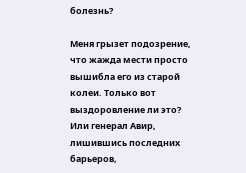болезнь?

Меня грызет подозрение, что жажда мести просто вышибла его из старой колеи. Только вот выздоровление ли это? Или генерал Авир, лишившись последних барьеров,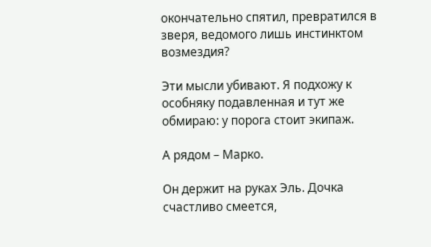окончательно спятил, превратился в зверя, ведомого лишь инстинктом возмездия?

Эти мысли убивают. Я подхожу к особняку подавленная и тут же обмираю: у порога стоит экипаж.

А рядом – Марко.

Он держит на руках Эль. Дочка счастливо смеется,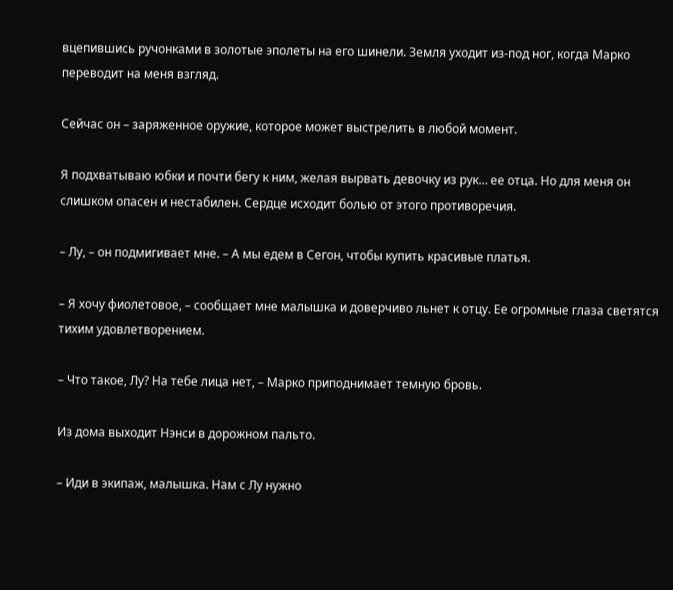вцепившись ручонками в золотые эполеты на его шинели. Земля уходит из-под ног, когда Марко переводит на меня взгляд.

Сейчас он – заряженное оружие, которое может выстрелить в любой момент.

Я подхватываю юбки и почти бегу к ним, желая вырвать девочку из рук… ее отца. Но для меня он слишком опасен и нестабилен. Сердце исходит болью от этого противоречия.

– Лу, – он подмигивает мне. – А мы едем в Сегон, чтобы купить красивые платья.

– Я хочу фиолетовое, – сообщает мне малышка и доверчиво льнет к отцу. Ее огромные глаза светятся тихим удовлетворением.

– Что такое, Лу? На тебе лица нет, – Марко приподнимает темную бровь.

Из дома выходит Нэнси в дорожном пальто.

– Иди в экипаж, малышка. Нам с Лу нужно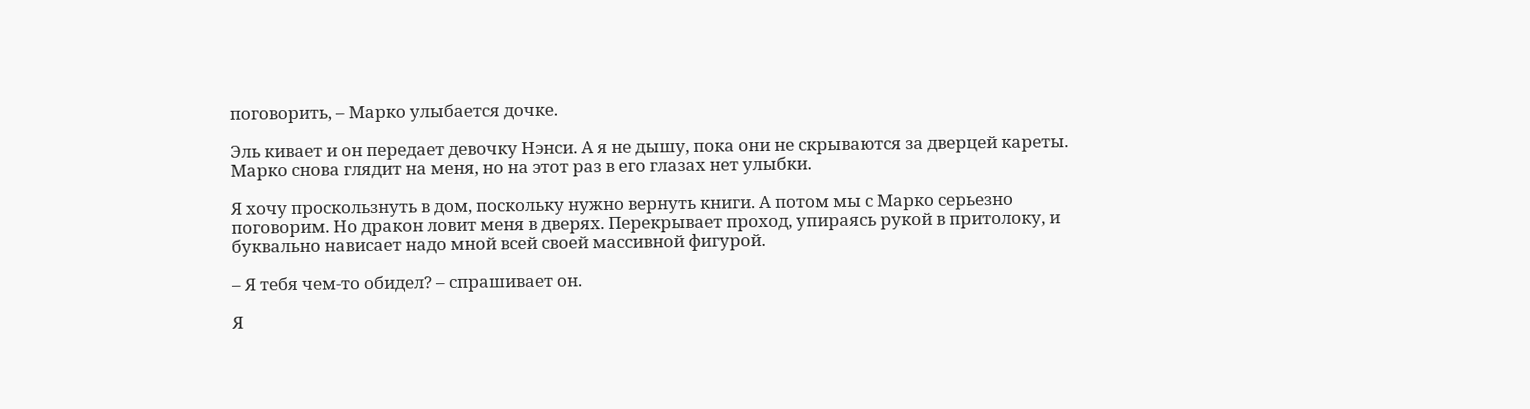поговорить, – Марко улыбается дочке.

Эль кивает и он передает девочку Нэнси. А я не дышу, пока они не скрываются за дверцей кареты. Марко снова глядит на меня, но на этот раз в его глазах нет улыбки.

Я хочу проскользнуть в дом, поскольку нужно вернуть книги. А потом мы с Марко серьезно поговорим. Но дракон ловит меня в дверях. Перекрывает проход, упираясь рукой в притолоку, и буквально нависает надо мной всей своей массивной фигурой.

– Я тебя чем-то обидел? – спрашивает он.

Я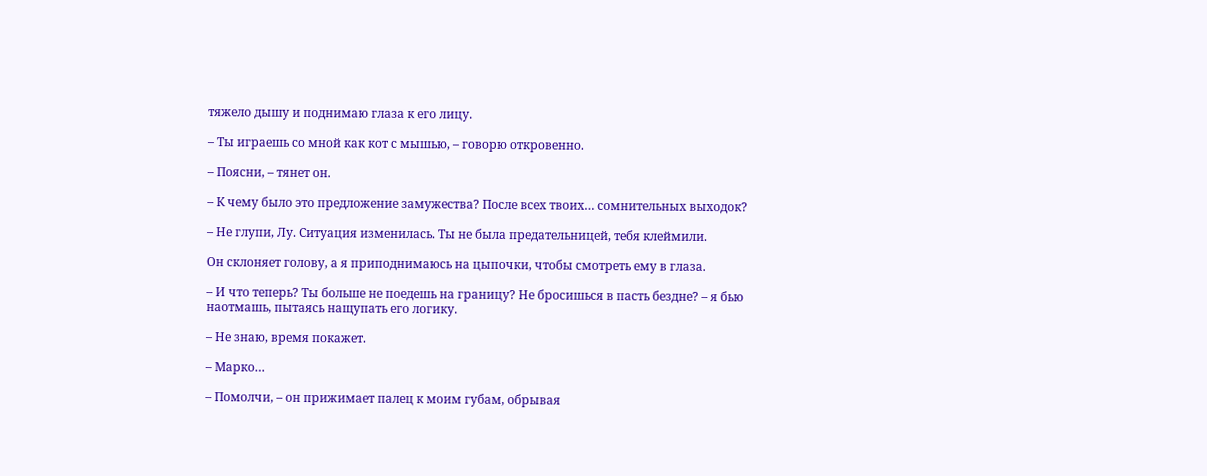тяжело дышу и поднимаю глаза к его лицу.

– Ты играешь со мной как кот с мышью, – говорю откровенно.

– Поясни, – тянет он.

– К чему было это предложение замужества? После всех твоих… сомнительных выходок?

– Не глупи, Лу. Ситуация изменилась. Ты не была предательницей, тебя клеймили.

Он склоняет голову, а я приподнимаюсь на цыпочки, чтобы смотреть ему в глаза.

– И что теперь? Ты больше не поедешь на границу? Не бросишься в пасть бездне? – я бью наотмашь, пытаясь нащупать его логику.

– Не знаю, время покажет.

– Марко…

– Помолчи, – он прижимает палец к моим губам, обрывая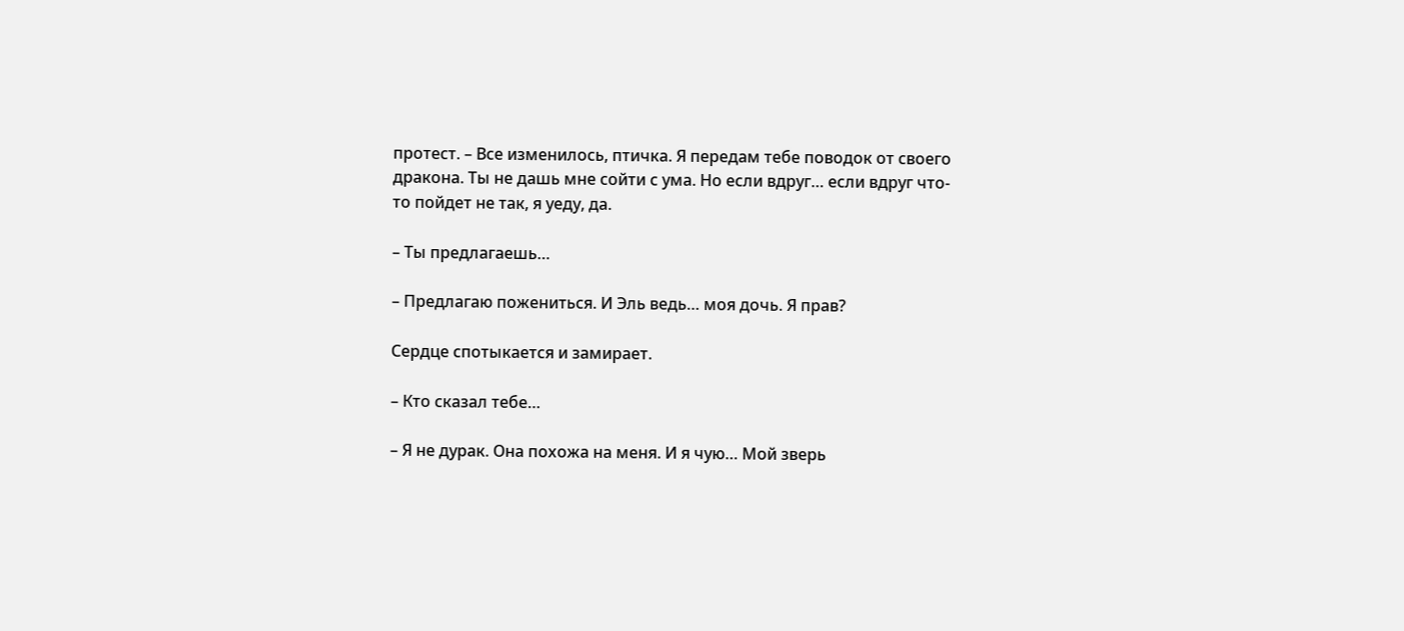протест. – Все изменилось, птичка. Я передам тебе поводок от своего дракона. Ты не дашь мне сойти с ума. Но если вдруг… если вдруг что-то пойдет не так, я уеду, да.

– Ты предлагаешь…

– Предлагаю пожениться. И Эль ведь… моя дочь. Я прав?

Сердце спотыкается и замирает.

– Кто сказал тебе…

– Я не дурак. Она похожа на меня. И я чую… Мой зверь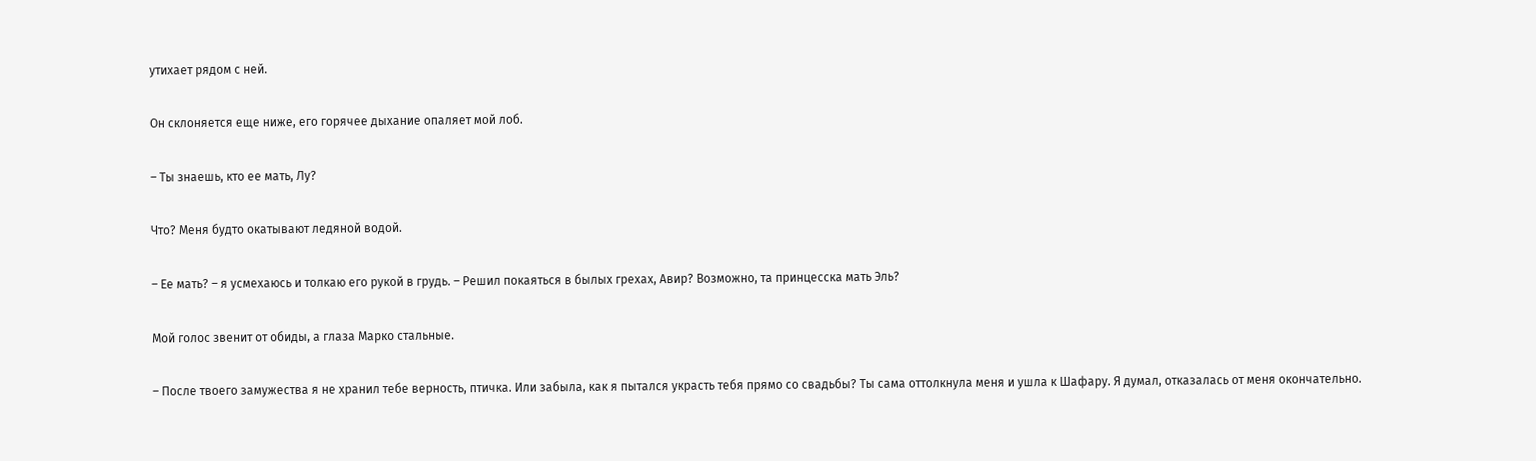утихает рядом с ней.

Он склоняется еще ниже, его горячее дыхание опаляет мой лоб.

– Ты знаешь, кто ее мать, Лу?

Что? Меня будто окатывают ледяной водой.

– Ее мать? – я усмехаюсь и толкаю его рукой в грудь. – Решил покаяться в былых грехах, Авир? Возможно, та принцесска мать Эль?

Мой голос звенит от обиды, а глаза Марко стальные.

– После твоего замужества я не хранил тебе верность, птичка. Или забыла, как я пытался украсть тебя прямо со свадьбы? Ты сама оттолкнула меня и ушла к Шафару. Я думал, отказалась от меня окончательно.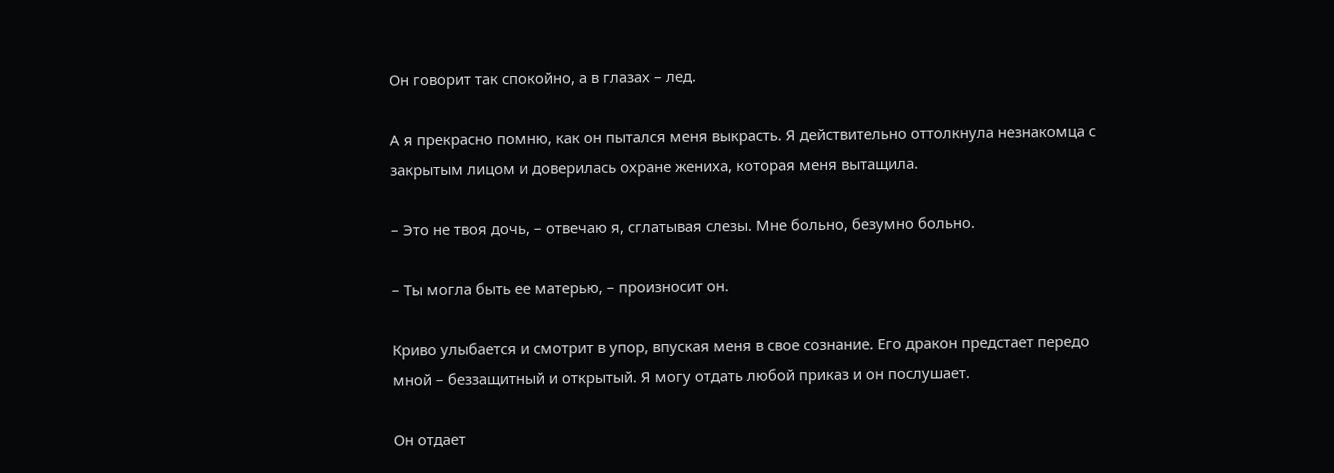Он говорит так спокойно, а в глазах – лед.

А я прекрасно помню, как он пытался меня выкрасть. Я действительно оттолкнула незнакомца с закрытым лицом и доверилась охране жениха, которая меня вытащила.

– Это не твоя дочь, – отвечаю я, сглатывая слезы. Мне больно, безумно больно.

– Ты могла быть ее матерью, – произносит он.

Криво улыбается и смотрит в упор, впуская меня в свое сознание. Его дракон предстает передо мной – беззащитный и открытый. Я могу отдать любой приказ и он послушает.

Он отдает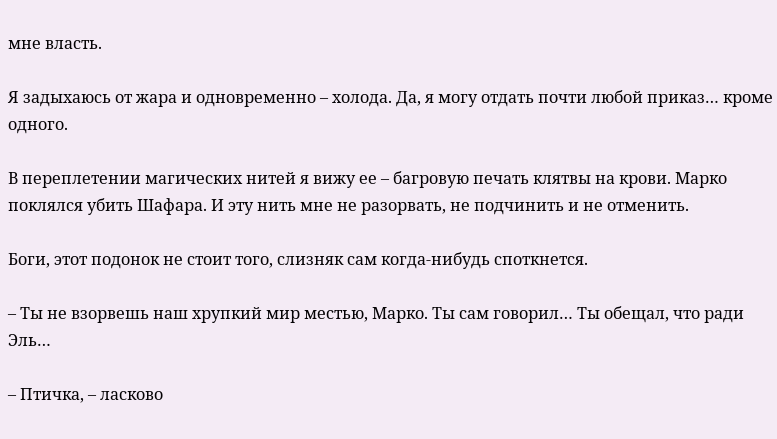мне власть.

Я задыхаюсь от жара и одновременно – холода. Да, я могу отдать почти любой приказ… кроме одного.

В переплетении магических нитей я вижу ее – багровую печать клятвы на крови. Марко поклялся убить Шафара. И эту нить мне не разорвать, не подчинить и не отменить.

Боги, этот подонок не стоит того, слизняк сам когда-нибудь споткнется.

– Ты не взорвешь наш хрупкий мир местью, Марко. Ты сам говорил… Ты обещал, что ради Эль…

– Птичка, – ласково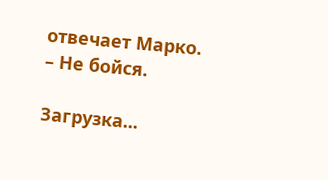отвечает Марко. – Не бойся.

Загрузка...